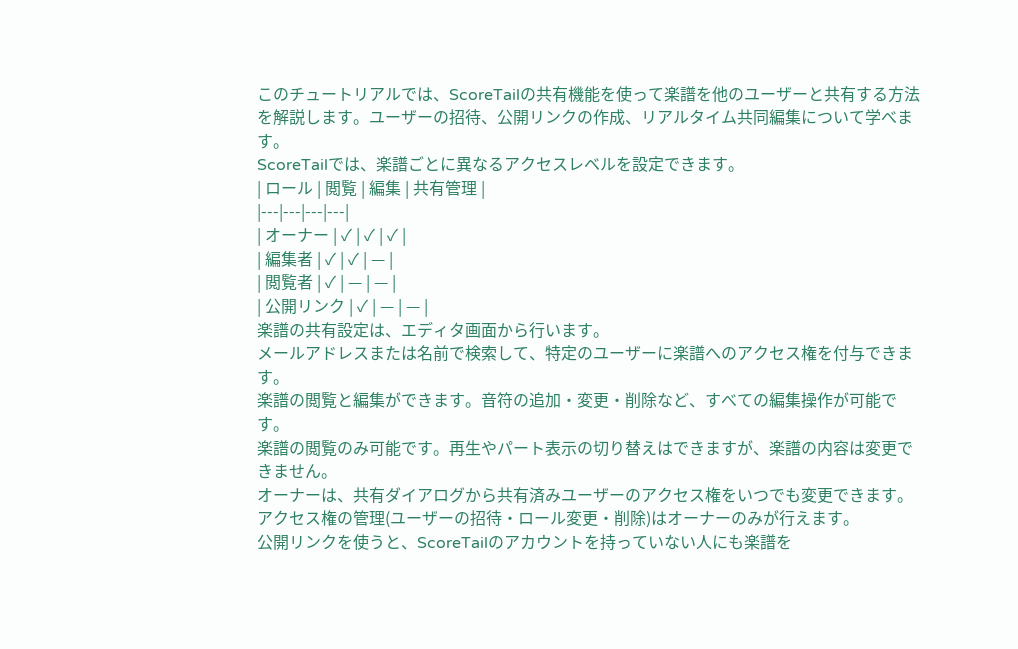このチュートリアルでは、ScoreTailの共有機能を使って楽譜を他のユーザーと共有する方法を解説します。ユーザーの招待、公開リンクの作成、リアルタイム共同編集について学べます。
ScoreTailでは、楽譜ごとに異なるアクセスレベルを設定できます。
| ロール | 閲覧 | 編集 | 共有管理 |
|---|---|---|---|
| オーナー | ✓ | ✓ | ✓ |
| 編集者 | ✓ | ✓ | — |
| 閲覧者 | ✓ | — | — |
| 公開リンク | ✓ | — | — |
楽譜の共有設定は、エディタ画面から行います。
メールアドレスまたは名前で検索して、特定のユーザーに楽譜へのアクセス権を付与できます。
楽譜の閲覧と編集ができます。音符の追加・変更・削除など、すべての編集操作が可能です。
楽譜の閲覧のみ可能です。再生やパート表示の切り替えはできますが、楽譜の内容は変更できません。
オーナーは、共有ダイアログから共有済みユーザーのアクセス権をいつでも変更できます。
アクセス権の管理(ユーザーの招待・ロール変更・削除)はオーナーのみが行えます。
公開リンクを使うと、ScoreTailのアカウントを持っていない人にも楽譜を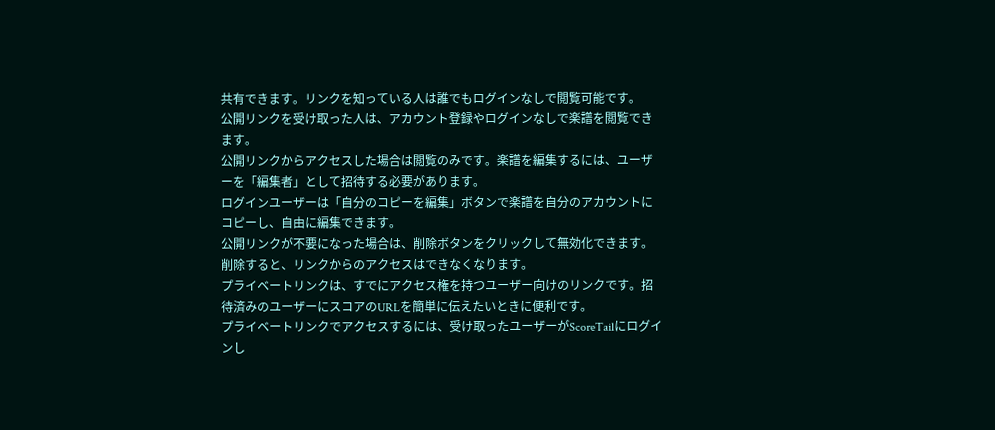共有できます。リンクを知っている人は誰でもログインなしで閲覧可能です。
公開リンクを受け取った人は、アカウント登録やログインなしで楽譜を閲覧できます。
公開リンクからアクセスした場合は閲覧のみです。楽譜を編集するには、ユーザーを「編集者」として招待する必要があります。
ログインユーザーは「自分のコピーを編集」ボタンで楽譜を自分のアカウントにコピーし、自由に編集できます。
公開リンクが不要になった場合は、削除ボタンをクリックして無効化できます。削除すると、リンクからのアクセスはできなくなります。
プライベートリンクは、すでにアクセス権を持つユーザー向けのリンクです。招待済みのユーザーにスコアのURLを簡単に伝えたいときに便利です。
プライベートリンクでアクセスするには、受け取ったユーザーがScoreTailにログインし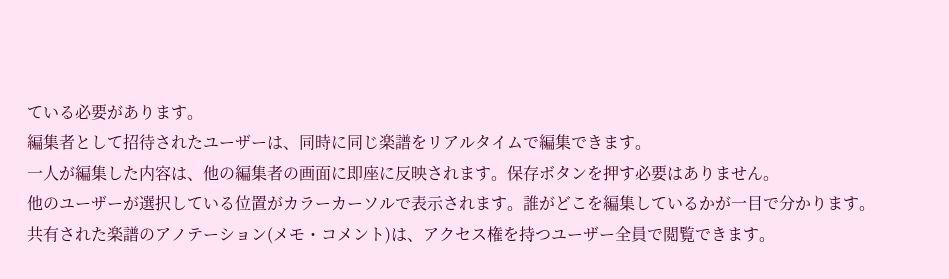ている必要があります。
編集者として招待されたユーザーは、同時に同じ楽譜をリアルタイムで編集できます。
一人が編集した内容は、他の編集者の画面に即座に反映されます。保存ボタンを押す必要はありません。
他のユーザーが選択している位置がカラーカーソルで表示されます。誰がどこを編集しているかが一目で分かります。
共有された楽譜のアノテーション(メモ・コメント)は、アクセス権を持つユーザー全員で閲覧できます。